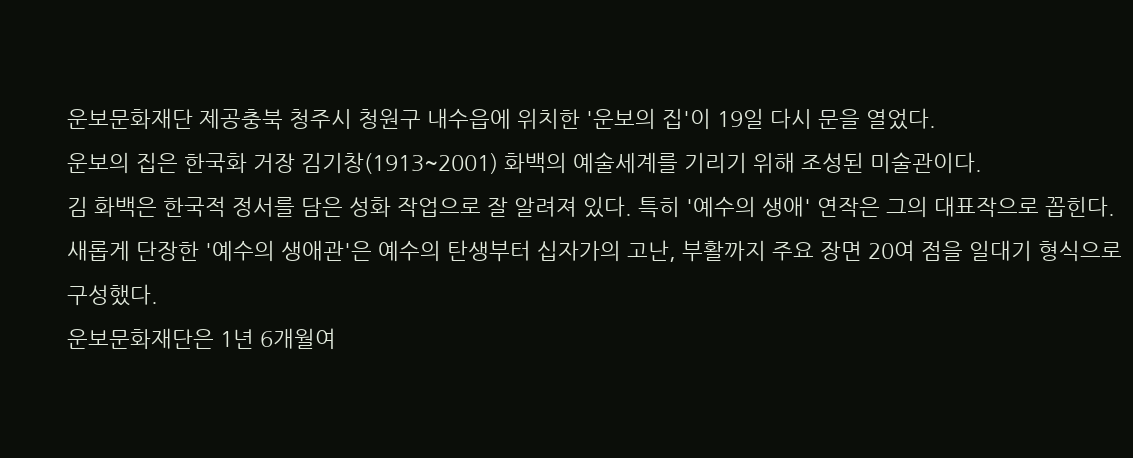운보문화재단 제공충북 청주시 청원구 내수읍에 위치한 '운보의 집'이 19일 다시 문을 열었다.
운보의 집은 한국화 거장 김기창(1913~2001) 화백의 예술세계를 기리기 위해 조성된 미술관이다.
김 화백은 한국적 정서를 담은 성화 작업으로 잘 알려져 있다. 특히 '예수의 생애' 연작은 그의 대표작으로 꼽힌다.
새롭게 단장한 '예수의 생애관'은 예수의 탄생부터 십자가의 고난, 부활까지 주요 장면 20여 점을 일대기 형식으로 구성했다.
운보문화재단은 1년 6개월여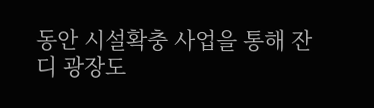동안 시설확충 사업을 통해 잔디 광장도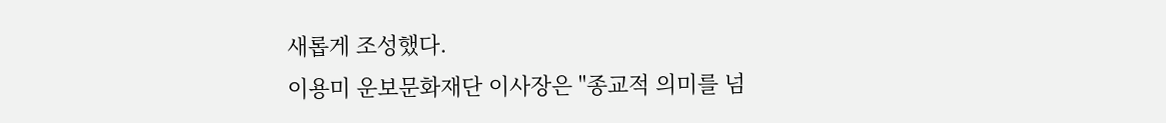새롭게 조성했다.
이용미 운보문화재단 이사장은 "종교적 의미를 넘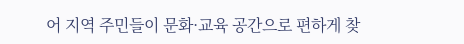어 지역 주민들이 문화·교육 공간으로 편하게 찾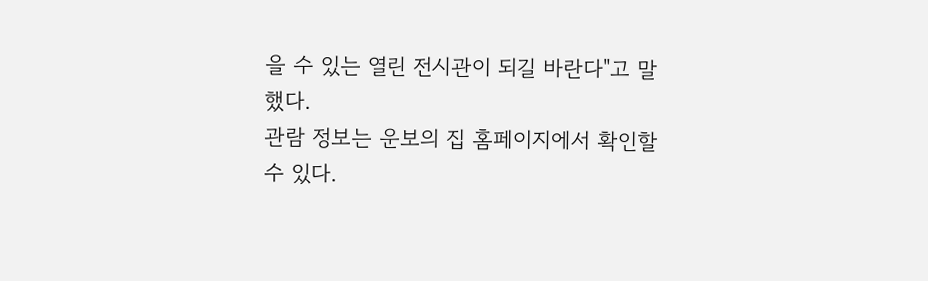을 수 있는 열린 전시관이 되길 바란다"고 말했다.
관람 정보는 운보의 집 홈페이지에서 확인할 수 있다.